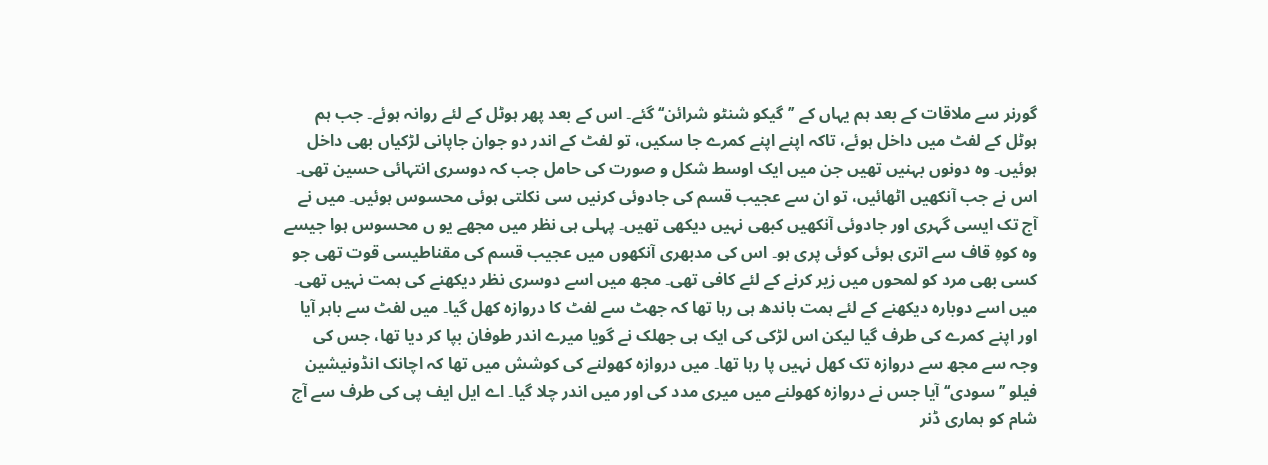گورنر سے ملاقات کے بعد ہم یہاں کے ’’گیکو شنٹو شرائن‘‘ گئے۔ اس کے بعد پھر ہوٹل کے لئے روانہ ہوئے۔ جب ہم ہوٹل کے لفٹ میں داخل ہوئے، تاکہ اپنے اپنے کمرے جا سکیں، تو لفٹ کے اندر دو جوان جاپانی لڑکیاں بھی داخل ہوئیں۔ وہ دونوں بہنیں تھیں جن میں ایک اوسط شکل و صورت کی حامل جب کہ دوسری انتہائی حسین تھی۔ اس نے جب آنکھیں اٹھائیں، تو ان سے عجیب قسم کی جادوئی کرنیں سی نکلتی ہوئی محسوس ہوئیں۔ میں نے آج تک ایسی گہری اور جادوئی آنکھیں کبھی نہیں دیکھی تھیں۔ پہلی ہی نظر میں مجھے یو ں محسوس ہوا جیسے وہ کوہِ قاف سے اتری ہوئی کوئی پری ہو۔ اس کی مدبھری آنکھوں میں عجیب قسم کی مقناطیسی قوت تھی جو کسی بھی مرد کو لمحوں میں زیر کرنے کے لئے کافی تھی۔ مجھ میں اسے دوسری نظر دیکھنے کی ہمت نہیں تھی۔ میں اسے دوبارہ دیکھنے کے لئے ہمت باندھ ہی رہا تھا کہ جھٹ سے لفٹ کا دروازہ کھل گیا۔ میں لفٹ سے باہر آیا اور اپنے کمرے کی طرف گیا لیکن اس لڑکی کی ایک ہی جھلک نے گویا میرے اندر طوفان بپا کر دیا تھا، جس کی وجہ سے مجھ سے دروازہ تک کھل نہیں پا رہا تھا۔ میں دروازہ کھولنے کی کوشش میں تھا کہ اچانک انڈونیشین فیلو ’’سودی‘‘ آیا جس نے دروازہ کھولنے میں میری مدد کی اور میں اندر چلا گیا۔ اے ایل ایف پی کی طرف سے آج شام کو ہماری ڈنر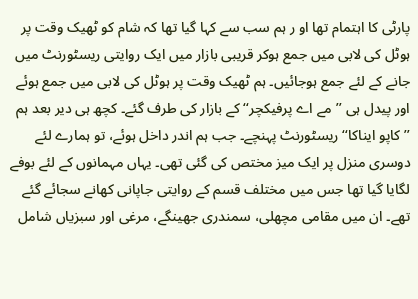پارٹی کا اہتمام تھا او ر ہم سب سے کہا گیا تھا کہ شام کو ٹھیک وقت پر ہوٹل کی لابی میں جمع ہوکر قریبی بازار میں ایک روایتی ریسٹورنٹ میں جانے کے لئے جمع ہوجائیں۔ ہم ٹھیک وقت پر ہوٹل کی لابی میں جمع ہوئے اور پیدل ہی ’’مے اے پرفیکچر‘‘ کے بازار کی طرف گئے۔ کچھ ہی دیر بعد ہم ’’کاپو ایناکا‘‘ ریسٹورنٹ پہنچے۔ جب ہم اندر داخل ہوئے، تو ہمارے لئے دوسری منزل پر ایک میز مختص کی گئی تھی۔ یہاں مہمانوں کے لئے بوفے لگایا گیا تھا جس میں مختلف قسم کے روایتی جاپانی کھانے سجائے گئے تھے۔ ان میں مقامی مچھلی، سمندری جھینگے، مرغی اور سبزیاں شامل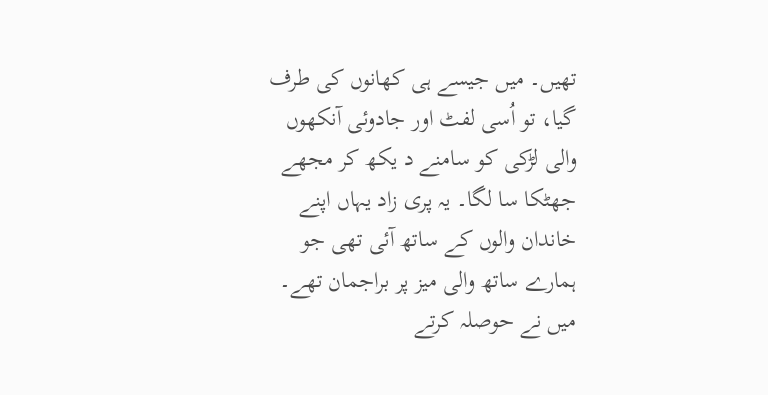تھیں۔ میں جیسے ہی کھانوں کی طرف گیا، تو اُسی لفٹ اور جادوئی آنکھوں والی لڑکی کو سامنے د یکھ کر مجھے جھٹکا سا لگا۔ یہ پری زاد یہاں اپنے خاندان والوں کے ساتھ آئی تھی جو ہمارے ساتھ والی میز پر براجمان تھے۔ میں نے حوصلہ کرتے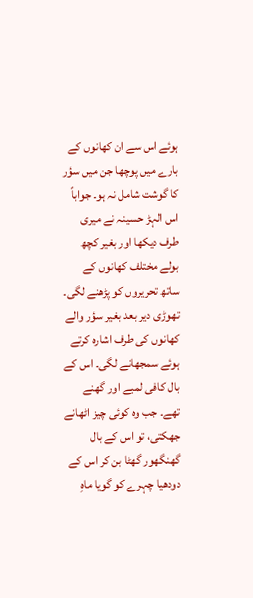ہوئے اس سے ان کھانوں کے بارے میں پوچھا جن میں سؤر کا گوشت شامل نہ ہو۔ جواباً اس الہڑ حسینہ نے میری طرف دیکھا اور بغیر کچھ بولے مختلف کھانوں کے ساتھ تحریروں کو پڑھنے لگی۔ تھوڑی دیر بعد بغیر سؤر والے کھانوں کی طرف اشارہ کرتے ہوئے سمجھانے لگی۔ اس کے بال کافی لمبے اور گھنے تھے۔ جب وہ کوئی چیز اٹھانے جھکتی، تو اس کے بال گھنگھور گھٹا بن کر اس کے دودھیا چہرے کو گویا ماہِ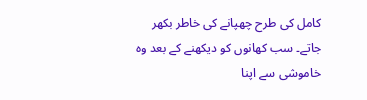کامل کی طرح چھپانے کی خاطر بکھر جاتے۔ سب کھانوں کو دیکھنے کے بعد وہ خاموشی سے اپنا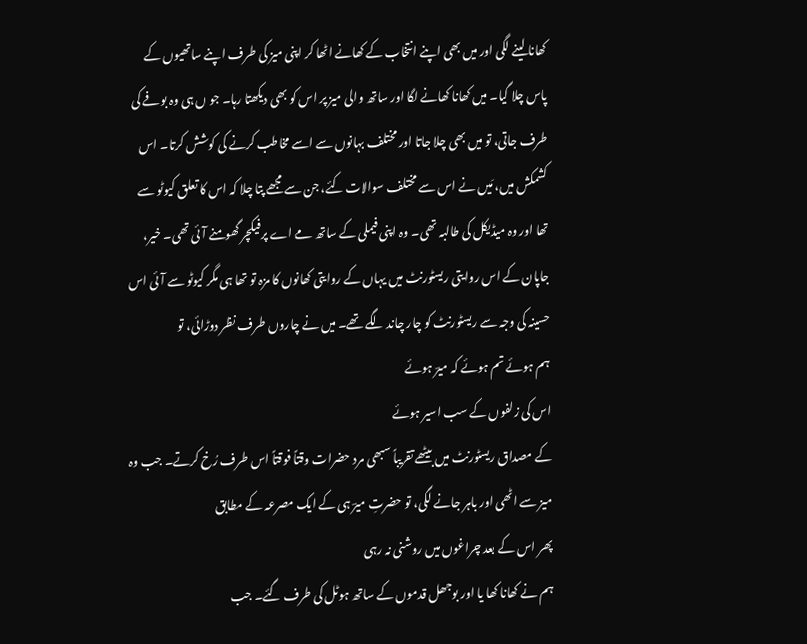کھانا لینے لگی اور میں بھی اپنے انتخاب کے کھانے اٹھا کر اپنی میز کی طرف اپنے ساتھیوں کے پاس چلا گیا۔ میں کھانا کھانے لگا اور ساتھ والی میز پر اس کو بھی دیکھتا رہا۔ جو ں ہی وہ بوفے کی طرف جاتی، تو میں بھی چلا جاتا اور مختلف بہانوں سے اسے مخاطب کرنے کی کوشش کرتا۔ اس کشمکش میں، مَیں نے اس سے مختلف سوالات کئے، جن سے مجھے پتا چلا کہ اس کا تعلق کیوٹو سے تھا اور وہ میڈیکل کی طالبہ تھی۔ وہ اپنی فیملی کے ساتھ مے اے پرفیکچر گھومنے آئی تھی۔ خیر، جاپان کے اس روایتی ریسٹورنٹ میں یہاں کے روایتی کھانوں کا مزہ تو تھا ہی مگر کیوٹو سے آئی اس حسینہ کی وجہ سے ریسٹورنٹ کو چار چاند لگے تھے۔ میں نے چاروں طرف نظر دوڑائی، تو
ہم ہوئے تم ہوئے کہ میرؔ ہوئے
اس کی زلفوں کے سب اسیر ہوئے
کے مصداق ریسٹورنٹ میں بیٹھے تقریباً سبھی مرد حضرات وقتاً فوقتاً اس طرف رُخ کرتے۔ جب وہ میز سے اٹھی اور باہر جانے لگی، تو حضرتِ میرؔ ہی کے ایک مصرعہ کے مطابق
پھر اس کے بعد چراغوں میں روشنی نہ رہی
ہم نے کھانا کھا یا اور بوجھل قدموں کے ساتھ ہوٹل کی طرف گئے۔ جب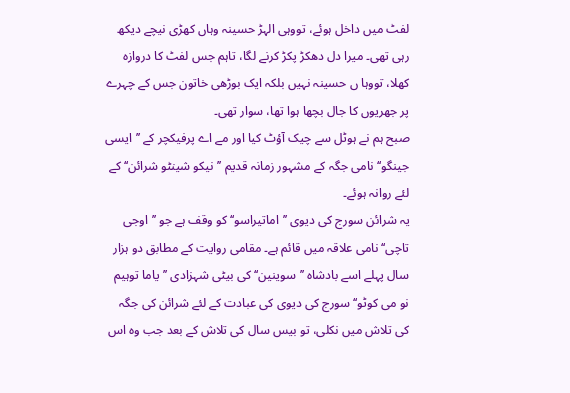لفٹ میں داخل ہوئے، تووہی الہڑ حسینہ وہاں کھڑی نیچے دیکھ رہی تھی۔ میرا دل دھکڑ پکڑ کرنے لگا، تاہم جس لفٹ کا دروازہ کھلا، تووہا ں حسینہ نہیں بلکہ ایک بوڑھی خاتون جس کے چہرے پر جھریوں کا جال بچھا ہوا تھا، سوار تھی۔
صبح ہم نے ہوٹل سے چیک آؤٹ کیا اور مے اے پرفیکچر کے ’’ایسی جینگو‘‘ نامی جگہ کے مشہور زمانہ قدیم ’’نیکو شینٹو شرائن‘‘ کے لئے روانہ ہوئے۔
یہ شرائن سورج کی دیوی ’’اماتیراسو‘‘ کو وقف ہے جو ’’اوجی تاچی‘‘ نامی علاقہ میں قائم ہے۔ مقامی روایت کے مطابق دو ہزار سال پہلے اسے بادشاہ ’’سوینین‘‘ کی بیٹی شہزادی ’’یاما توہیم نو می کوٹو‘‘ سورج کی دیوی کی عبادت کے لئے شرائن کی جگہ کی تلاش میں نکلی، تو بیس سال کی تلاش کے بعد جب وہ اس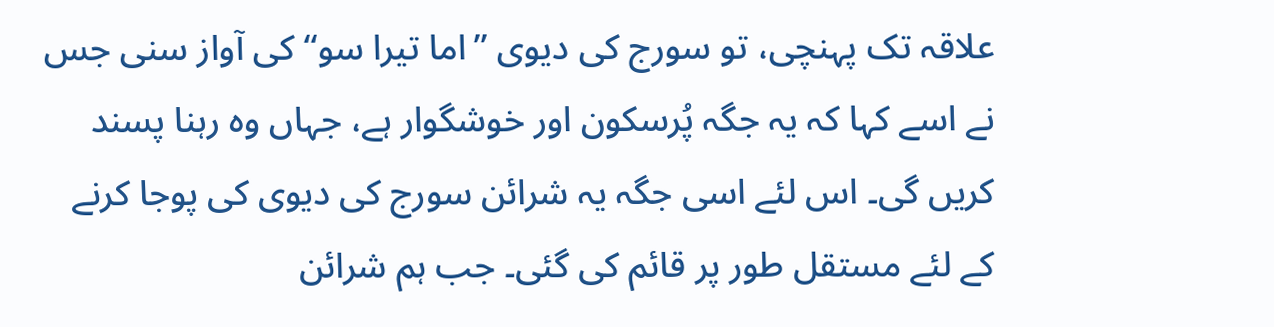علاقہ تک پہنچی، تو سورج کی دیوی ’’اما تیرا سو‘‘ کی آواز سنی جس نے اسے کہا کہ یہ جگہ پُرسکون اور خوشگوار ہے، جہاں وہ رہنا پسند کریں گی۔ اس لئے اسی جگہ یہ شرائن سورج کی دیوی کی پوجا کرنے کے لئے مستقل طور پر قائم کی گئی۔ جب ہم شرائن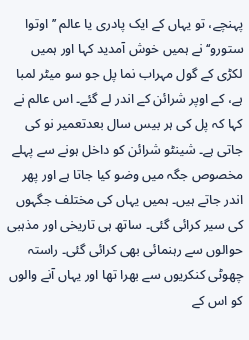پہنچے، تو یہاں کے ایک پادری یا عالم ’’اوتوا ستورو‘‘ نے ہمیں خوش آمدید کہا اور ہمیں لکڑی کے گول مہراب نما پل جو سو میٹر لمبا ہے، کے اوپر شرائن کے اندر لے گئے۔ اس عالم نے کہا کہ پل کی ہر بیس سال بعدتعمیر نو کی جاتی ہے۔ شینٹو شرائن کو داخل ہونے سے پہلے مخصوص جگہ میں وضو کیا جاتا ہے اور پھر اندر جاتے ہیں۔ ہمیں یہاں کی مختلف جگہوں کی سیر کرائی گئی۔ ساتھ ہی تاریخی اور مذہبی حوالوں سے رہنمائی بھی کرائی گئی۔ راستہ چھوٹی کنکریوں سے بھرا تھا اور یہاں آنے والوں کو اس کے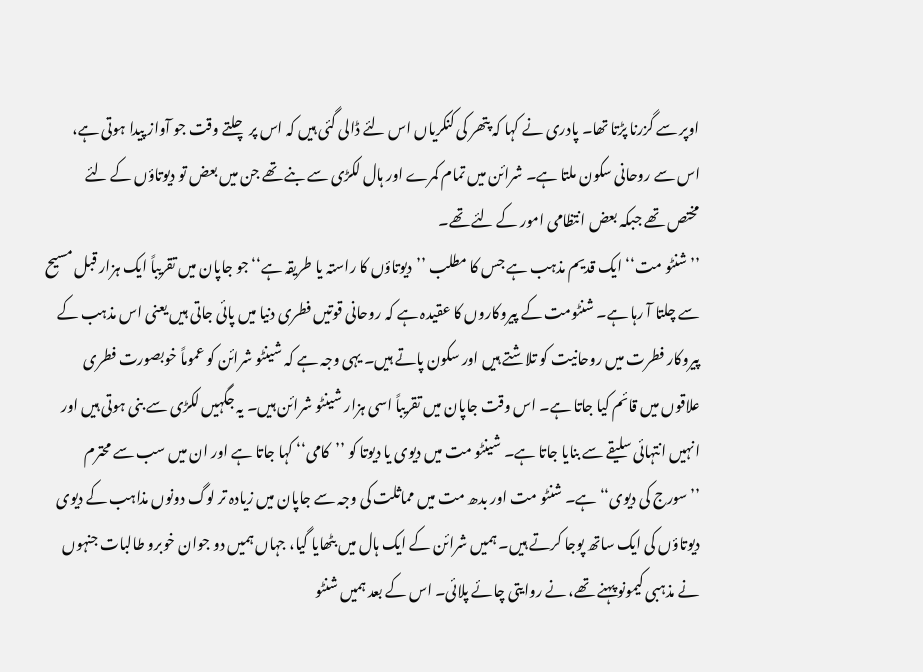اوپر سے گزرنا پڑتا تھا۔ پادری نے کہا کہ پتھر کی کنکریاں اس لئے ڈالی گئی ہیں کہ اس پر چلتے وقت جو آواز پیدا ہوتی ہے، اس سے روحانی سکون ملتا ہے۔ شرائن میں تمام کمرے اور ہال لکڑی سے بنے تھے جن میں بعض تو دیوتاؤں کے لئے مختص تھے جبکہ بعض انتظامی امور کے لئے تھے۔
’’شنٹو مت‘‘ ایک قدیم مذہب ہے جس کا مطلب ’’دیوتاؤں کا راستہ یا طریقہ ہے‘‘ جو جاپان میں تقریباً ایک ہزار قبل مسیح سے چلتا آ رہا ہے۔ شنٹومت کے پیروکاروں کا عقیدہ ہے کہ روحانی قوتیں فطری دنیا میں پائی جاتی ہیں یعنی اس مذہب کے پیروکار فطرت میں روحانیت کو تلاشتے ہیں اور سکون پاتے ہیں۔ یہی وجہ ہے کہ شینٹو شرائن کو عموماً خوبصورت فطری علاقوں میں قائم کیا جاتا ہے۔ اس وقت جاپان میں تقریباً اسی ہزار شینٹو شرائن ہیں۔ یہ جگہیں لکڑی سے بنی ہوتی ہیں اور انہیں انتہائی سلیقے سے بنایا جاتا ہے۔ شینٹو مت میں دیوی یا دیوتا کو ’’کامی‘‘ کہا جاتا ہے اور ان میں سب سے محترم ’’سورج کی دیوی‘‘ ہے۔ شنٹو مت اور بدھ مت میں مماثلت کی وجہ سے جاپان میں زیادہ تر لوگ دونوں مذاہب کے دیوی دیوتاؤں کی ایک ساتھ پوجا کرتے ہیں۔ ہمیں شرائن کے ایک ہال میں بٹھایا گیا، جہاں ہمیں دو جوان خوبرو طالبات جنہوں نے مذہبی کیمونو پہنے تھے، نے روایتی چائے پلائی۔ اس کے بعد ہمیں شنٹو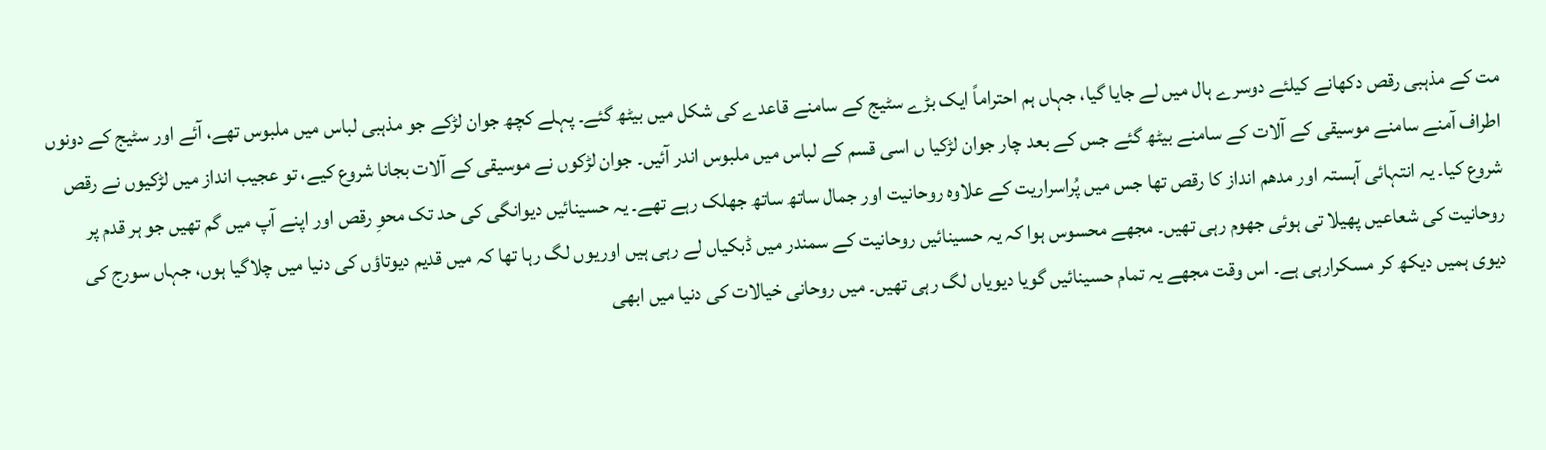مت کے مذہبی رقص دکھانے کیلئے دوسرے ہال میں لے جایا گیا، جہاں ہم احتراماً ایک بڑے سٹیج کے سامنے قاعدے کی شکل میں بیٹھ گئے۔ پہلے کچھ جوان لڑکے جو مذہبی لباس میں ملبوس تھے، آئے اور سٹیج کے دونوں اطراف آمنے سامنے موسیقی کے آلات کے سامنے بیٹھ گئے جس کے بعد چار جوان لڑکیا ں اسی قسم کے لباس میں ملبوس اندر آئیں۔ جوان لڑکوں نے موسیقی کے آلات بجانا شروع کیے، تو عجیب انداز میں لڑکیوں نے رقص شروع کیا۔ یہ انتہائی آہستہ اور مدھم انداز کا رقص تھا جس میں پُراسراریت کے علاوہ روحانیت اور جمال ساتھ ساتھ جھلک رہے تھے۔ یہ حسینائیں دیوانگی کی حد تک محوِ رقص اور اپنے آپ میں گم تھیں جو ہر قدم پر روحانیت کی شعاعیں پھیلا تی ہوئی جھوم رہی تھیں۔ مجھے محسوس ہوا کہ یہ حسینائیں روحانیت کے سمندر میں ڈبکیاں لے رہی ہیں اوریوں لگ رہا تھا کہ میں قدیم دیوتاؤں کی دنیا میں چلاگیا ہوں، جہاں سورج کی دیوی ہمیں دیکھ کر مسکرارہی ہے۔ اس وقت مجھے یہ تمام حسینائیں گویا دیویاں لگ رہی تھیں۔ میں روحانی خیالات کی دنیا میں ابھی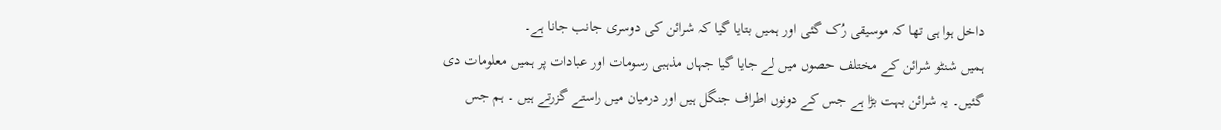داخل ہوا ہی تھا کہ موسیقی رُک گئی اور ہمیں بتایا گیا کہ شرائن کی دوسری جانب جانا ہے۔
ہمیں شنٹو شرائن کے مختلف حصوں میں لے جایا گیا جہاں مذہبی رسومات اور عبادات پر ہمیں معلومات دی گئیں۔ یہ شرائن بہت بڑا ہے جس کے دونوں اطراف جنگل ہیں اور درمیان میں راستے گزرتے ہیں ۔ ہم جس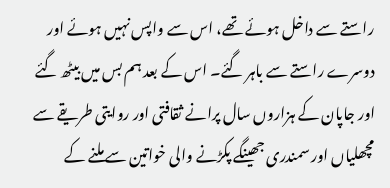راستے سے داخل ہوئے تھے، اس سے واپس نہیں ہوئے اور دوسرے راستے سے باہر گئے۔ اس کے بعد ہم بس میں بیٹھ گئے اور جاپان کے ہزاروں سال پرانے ثقافتی اور روایتی طریقے سے مچھلیاں اور سمندری جھینگے پکڑنے والی خواتین سے ملنے کے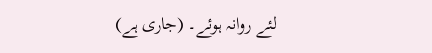لئے روانہ ہوئے۔ (جاری ہے)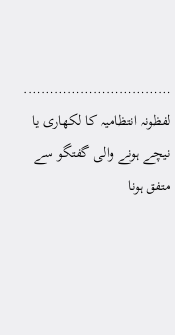…………………………….
لفظونہ انتظامیہ کا لکھاری یا نیچے ہونے والی گفتگو سے متفق ہونا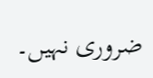ضروری نہیں۔